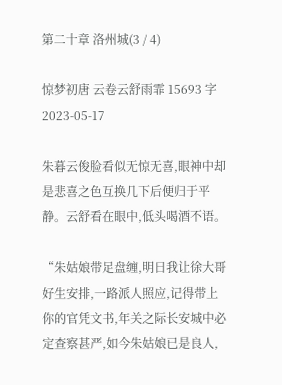第二十章 洛州城(3 / 4)

惊梦初唐 云卷云舒雨霏 15693 字 2023-05-17

朱暮云俊脸看似无惊无喜,眼神中却是悲喜之色互换几下后便归于平静。云舒看在眼中,低头喝酒不语。

“朱姑娘带足盘缠,明日我让徐大哥好生安排,一路派人照应,记得带上你的官凭文书,年关之际长安城中必定查察甚严,如今朱姑娘已是良人,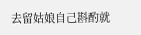去留姑娘自己斟酌就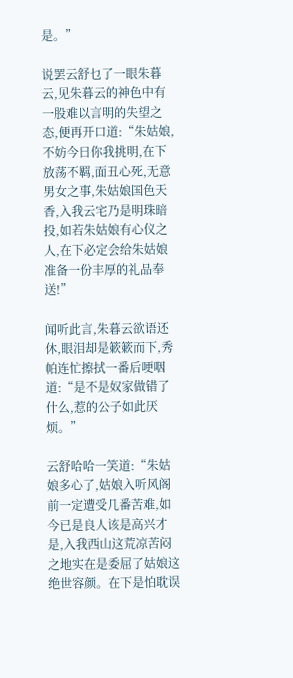是。”

说罢云舒乜了一眼朱暮云,见朱暮云的神色中有一股难以言明的失望之态,便再开口道:“朱姑娘,不妨今日你我挑明,在下放荡不羁,面丑心死,无意男女之事,朱姑娘国色天香,入我云宅乃是明珠暗投,如若朱姑娘有心仪之人,在下必定会给朱姑娘准备一份丰厚的礼品奉送!”

闻听此言,朱暮云欲语还休,眼泪却是簌簌而下,秀帕连忙擦拭一番后哽咽道:“是不是奴家做错了什么,惹的公子如此厌烦。”

云舒哈哈一笑道:“朱姑娘多心了,姑娘入听风阁前一定遭受几番苦难,如今已是良人该是高兴才是,入我西山这荒凉苦闷之地实在是委屈了姑娘这绝世容颜。在下是怕耽误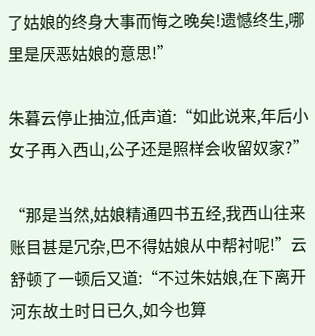了姑娘的终身大事而悔之晚矣!遗憾终生,哪里是厌恶姑娘的意思!”

朱暮云停止抽泣,低声道:“如此说来,年后小女子再入西山,公子还是照样会收留奴家?”

“那是当然,姑娘精通四书五经,我西山往来账目甚是冗杂,巴不得姑娘从中帮衬呢!”云舒顿了一顿后又道:“不过朱姑娘,在下离开河东故土时日已久,如今也算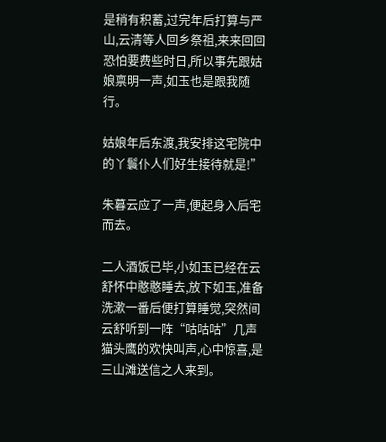是稍有积蓄,过完年后打算与严山,云清等人回乡祭祖,来来回回恐怕要费些时日,所以事先跟姑娘禀明一声,如玉也是跟我随行。

姑娘年后东渡,我安排这宅院中的丫鬟仆人们好生接待就是!”

朱暮云应了一声,便起身入后宅而去。

二人酒饭已毕,小如玉已经在云舒怀中憨憨睡去,放下如玉,准备洗漱一番后便打算睡觉,突然间云舒听到一阵“咕咕咕”几声猫头鹰的欢快叫声,心中惊喜,是三山滩送信之人来到。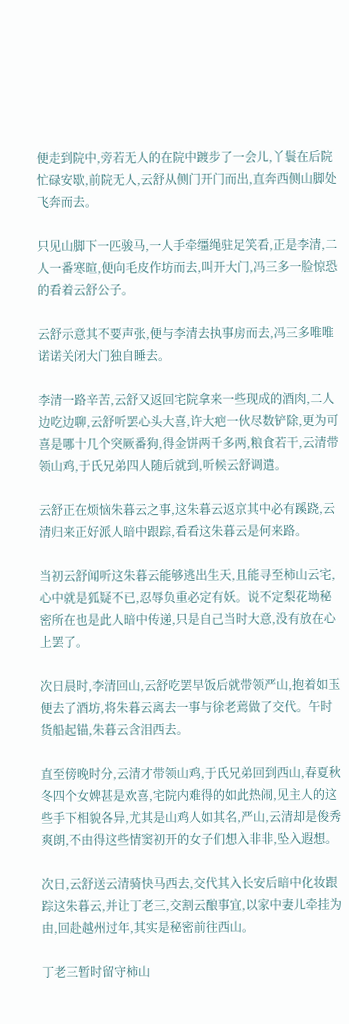便走到院中,旁若无人的在院中踱步了一会儿,丫鬟在后院忙碌安歇,前院无人,云舒从侧门开门而出,直奔西侧山脚处飞奔而去。

只见山脚下一匹骏马,一人手牵缰绳驻足笑看,正是李清,二人一番寒暄,便向毛皮作坊而去,叫开大门,冯三多一脸惊恐的看着云舒公子。

云舒示意其不要声张,便与李清去执事房而去,冯三多唯唯诺诺关闭大门独自睡去。

李清一路辛苦,云舒又返回宅院拿来一些现成的酒肉,二人边吃边聊,云舒听罢心头大喜,许大疤一伙尽数铲除,更为可喜是哪十几个突厥番狗,得金饼两千多两,粮食若干,云清带领山鸡,于氏兄弟四人随后就到,听候云舒调遣。

云舒正在烦恼朱暮云之事,这朱暮云返京其中必有蹊跷,云清归来正好派人暗中跟踪,看看这朱暮云是何来路。

当初云舒闻听这朱暮云能够逃出生天,且能寻至柿山云宅,心中就是狐疑不已,忍辱负重必定有妖。说不定梨花坳秘密所在也是此人暗中传递,只是自己当时大意,没有放在心上罢了。

次日晨时,李清回山,云舒吃罢早饭后就带领严山,抱着如玉便去了酒坊,将朱暮云离去一事与徐老蔫做了交代。午时货船起锚,朱暮云含泪西去。

直至傍晚时分,云清才带领山鸡,于氏兄弟回到西山,春夏秋冬四个女婢甚是欢喜,宅院内难得的如此热闹,见主人的这些手下相貌各异,尤其是山鸡人如其名,严山,云清却是俊秀爽朗,不由得这些情窦初开的女子们想入非非,坠入遐想。

次日,云舒送云清骑快马西去,交代其入长安后暗中化妆跟踪这朱暮云,并让丁老三,交割云酿事宜,以家中妻儿牵挂为由,回赴越州过年,其实是秘密前往西山。

丁老三暂时留守柿山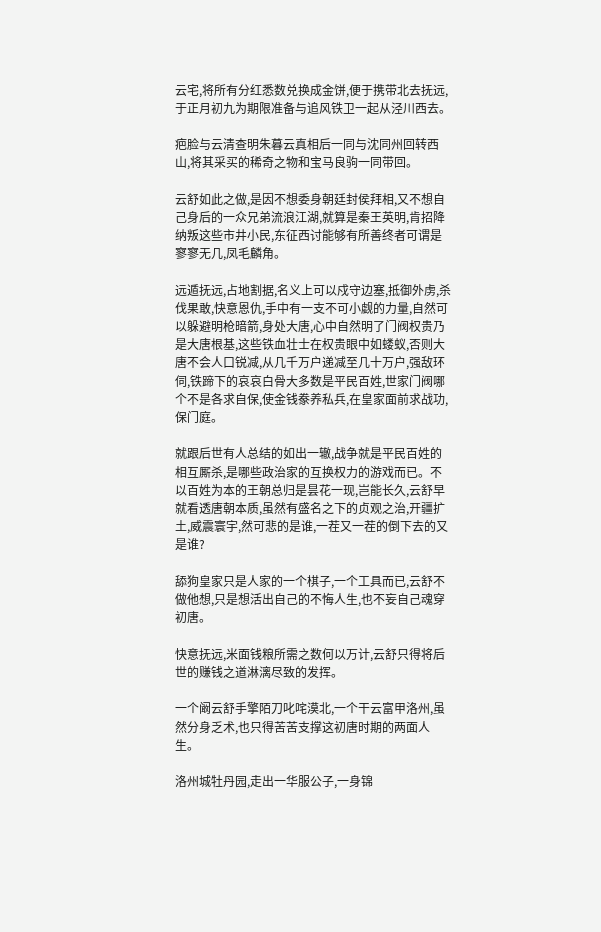云宅,将所有分红悉数兑换成金饼,便于携带北去抚远,于正月初九为期限准备与追风铁卫一起从泾川西去。

疤脸与云清查明朱暮云真相后一同与沈同州回转西山,将其采买的稀奇之物和宝马良驹一同带回。

云舒如此之做,是因不想委身朝廷封侯拜相,又不想自己身后的一众兄弟流浪江湖,就算是秦王英明,肯招降纳叛这些市井小民,东征西讨能够有所善终者可谓是寥寥无几,凤毛麟角。

远遁抚远,占地割据,名义上可以戍守边塞,抵御外虏,杀伐果敢,快意恩仇,手中有一支不可小觑的力量,自然可以躲避明枪暗箭,身处大唐,心中自然明了门阀权贵乃是大唐根基,这些铁血壮士在权贵眼中如蝼蚁,否则大唐不会人口锐减,从几千万户递减至几十万户,强敌环伺,铁蹄下的哀哀白骨大多数是平民百姓,世家门阀哪个不是各求自保,使金钱豢养私兵,在皇家面前求战功,保门庭。

就跟后世有人总结的如出一辙,战争就是平民百姓的相互厮杀,是哪些政治家的互换权力的游戏而已。不以百姓为本的王朝总归是昙花一现,岂能长久,云舒早就看透唐朝本质,虽然有盛名之下的贞观之治,开疆扩土,威震寰宇,然可悲的是谁,一茬又一茬的倒下去的又是谁?

舔狗皇家只是人家的一个棋子,一个工具而已,云舒不做他想,只是想活出自己的不悔人生,也不妄自己魂穿初唐。

快意抚远,米面钱粮所需之数何以万计,云舒只得将后世的赚钱之道淋漓尽致的发挥。

一个阚云舒手擎陌刀叱咤漠北,一个干云富甲洛州,虽然分身乏术,也只得苦苦支撑这初唐时期的两面人生。

洛州城牡丹园,走出一华服公子,一身锦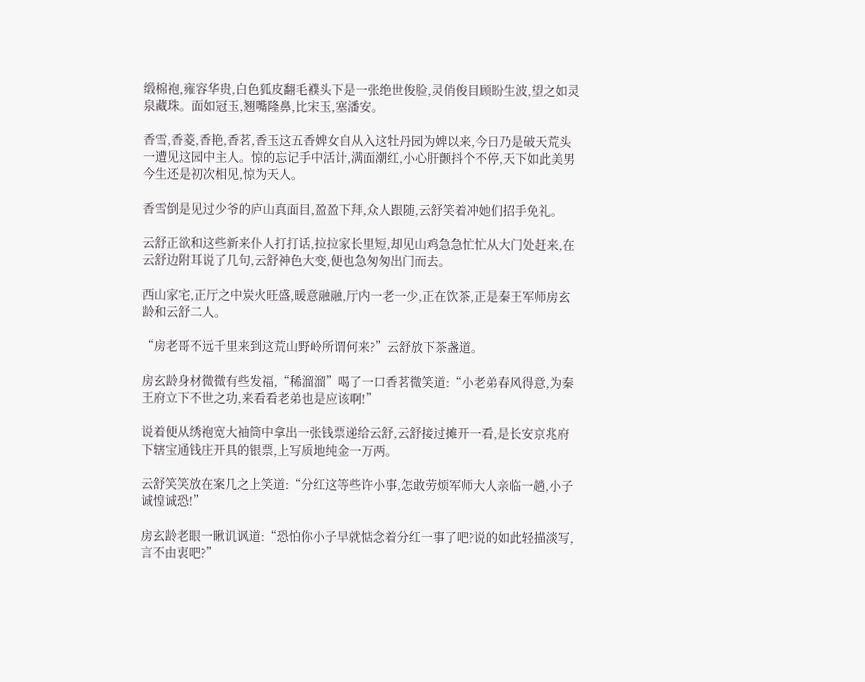缎棉袍,雍容华贵,白色狐皮翻毛襥头下是一张绝世俊脸,灵俏俊目顾盼生波,望之如灵泉藏珠。面如冠玉,翘嘴隆鼻,比宋玉,塞潘安。

香雪,香菱,香艳,香茗,香玉这五香婢女自从入这牡丹园为婢以来,今日乃是破天荒头一遭见这园中主人。惊的忘记手中活计,满面潮红,小心肝颤抖个不停,天下如此美男今生还是初次相见,惊为天人。

香雪倒是见过少爷的庐山真面目,盈盈下拜,众人跟随,云舒笑着冲她们招手免礼。

云舒正欲和这些新来仆人打打话,拉拉家长里短,却见山鸡急急忙忙从大门处赶来,在云舒边附耳说了几句,云舒神色大变,便也急匆匆出门而去。

西山家宅,正厅之中炭火旺盛,暖意融融,厅内一老一少,正在饮茶,正是秦王军师房玄龄和云舒二人。

“房老哥不远千里来到这荒山野岭所谓何来?”云舒放下茶盏道。

房玄龄身材微微有些发福,“稀溜溜”喝了一口香茗微笑道:“小老弟春风得意,为秦王府立下不世之功,来看看老弟也是应该啊!”

说着便从绣袍宽大袖筒中拿出一张钱票递给云舒,云舒接过摊开一看,是长安京兆府下辖宝通钱庄开具的银票,上写质地纯金一万两。

云舒笑笑放在案几之上笑道:“分红这等些许小事,怎敢劳烦军师大人亲临一趟,小子诚惶诚恐!”

房玄龄老眼一瞅讥讽道:“恐怕你小子早就惦念着分红一事了吧?说的如此轻描淡写,言不由衷吧?”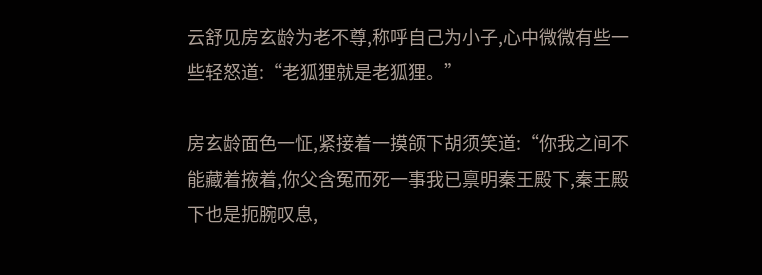云舒见房玄龄为老不尊,称呼自己为小子,心中微微有些一些轻怒道:“老狐狸就是老狐狸。”

房玄龄面色一怔,紧接着一摸颌下胡须笑道:“你我之间不能藏着掖着,你父含冤而死一事我已禀明秦王殿下,秦王殿下也是扼腕叹息,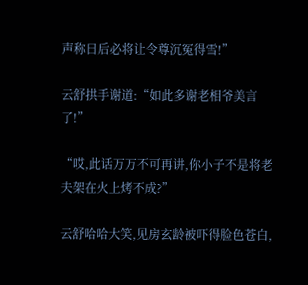声称日后必将让令尊沉冤得雪!”

云舒拱手谢道:“如此多谢老相爷美言了!”

“哎,此话万万不可再讲,你小子不是将老夫架在火上烤不成?”

云舒哈哈大笑,见房玄龄被吓得脸色苍白,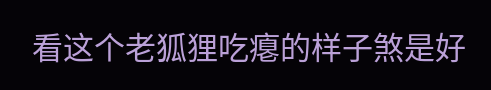看这个老狐狸吃瘪的样子煞是好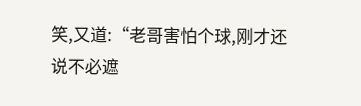笑,又道:“老哥害怕个球,刚才还说不必遮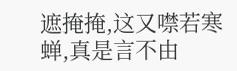遮掩掩,这又噤若寒蝉,真是言不由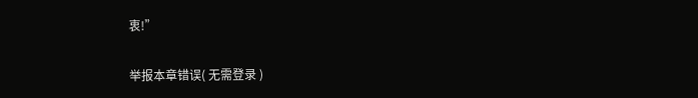衷!”

举报本章错误( 无需登录 )